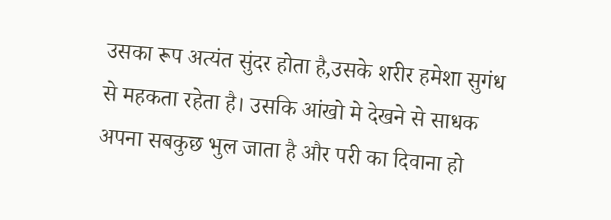उसका रूप अत्यंत सुंदर होता है,उसके शरीर हमेशा सुगंध से महकता रहेता है। उसकि आंखो मे देखने से साधक अपना सबकुछ भुल जाता है और परी का दिवाना हो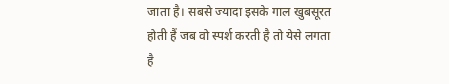जाता है। सबसे ज्यादा इसके गाल खुबसूरत होती हैं जब वो स्पर्श करती है तो येसे लगता है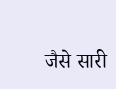जैसे सारी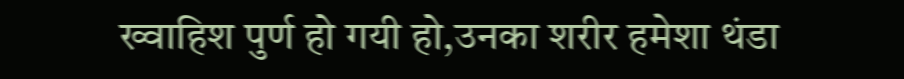ख्वाहिश पुर्ण हो गयी हो,उनका शरीर हमेशा थंडा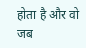होता है और वो जब